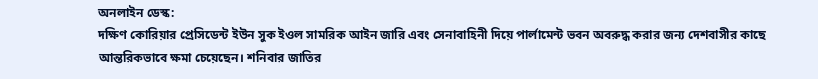অনলাইন ডেস্ক:
দক্ষিণ কোরিয়ার প্রেসিডেন্ট ইউন সুক ইওল সামরিক আইন জারি এবং সেনাবাহিনী দিয়ে পার্লামেন্ট ভবন অবরুদ্ধ করার জন্য দেশবাসীর কাছে আন্তরিকভাবে ক্ষমা চেয়েছেন। শনিবার জাতির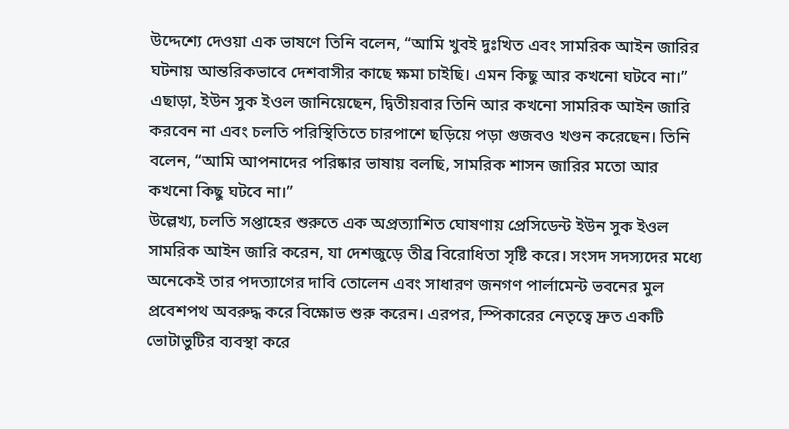উদ্দেশ্যে দেওয়া এক ভাষণে তিনি বলেন, “আমি খুবই দুঃখিত এবং সামরিক আইন জারির ঘটনায় আন্তরিকভাবে দেশবাসীর কাছে ক্ষমা চাইছি। এমন কিছু আর কখনো ঘটবে না।”
এছাড়া, ইউন সুক ইওল জানিয়েছেন, দ্বিতীয়বার তিনি আর কখনো সামরিক আইন জারি করবেন না এবং চলতি পরিস্থিতিতে চারপাশে ছড়িয়ে পড়া গুজবও খণ্ডন করেছেন। তিনি বলেন, “আমি আপনাদের পরিষ্কার ভাষায় বলছি, সামরিক শাসন জারির মতো আর কখনো কিছু ঘটবে না।”
উল্লেখ্য, চলতি সপ্তাহের শুরুতে এক অপ্রত্যাশিত ঘোষণায় প্রেসিডেন্ট ইউন সুক ইওল সামরিক আইন জারি করেন, যা দেশজুড়ে তীব্র বিরোধিতা সৃষ্টি করে। সংসদ সদস্যদের মধ্যে অনেকেই তার পদত্যাগের দাবি তোলেন এবং সাধারণ জনগণ পার্লামেন্ট ভবনের মুল প্রবেশপথ অবরুদ্ধ করে বিক্ষোভ শুরু করেন। এরপর, স্পিকারের নেতৃত্বে দ্রুত একটি ভোটাভুটির ব্যবস্থা করে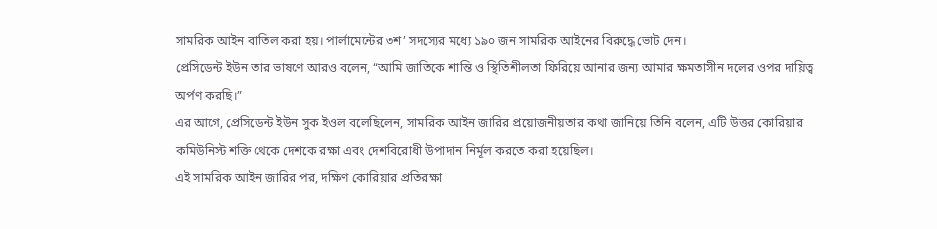সামরিক আইন বাতিল করা হয়। পার্লামেন্টের ৩শ’ সদস্যের মধ্যে ১৯০ জন সামরিক আইনের বিরুদ্ধে ভোট দেন।
প্রেসিডেন্ট ইউন তার ভাষণে আরও বলেন, “আমি জাতিকে শান্তি ও স্থিতিশীলতা ফিরিয়ে আনার জন্য আমার ক্ষমতাসীন দলের ওপর দায়িত্ব অর্পণ করছি।”
এর আগে, প্রেসিডেন্ট ইউন সুক ইওল বলেছিলেন, সামরিক আইন জারির প্রয়োজনীয়তার কথা জানিয়ে তিনি বলেন, এটি উত্তর কোরিয়ার কমিউনিস্ট শক্তি থেকে দেশকে রক্ষা এবং দেশবিরোধী উপাদান নির্মূল করতে করা হয়েছিল।
এই সামরিক আইন জারির পর, দক্ষিণ কোরিয়ার প্রতিরক্ষা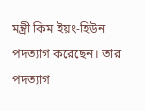মন্ত্রী কিম ইয়ং-হিউন পদত্যাগ করেছেন। তার পদত্যাগ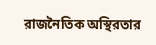রাজনৈতিক অস্থিরতার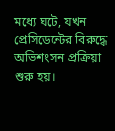মধ্যে ঘটে, যখন প্রেসিডেন্টের বিরুদ্ধে অভিশংসন প্রক্রিয়া শুরু হয়।